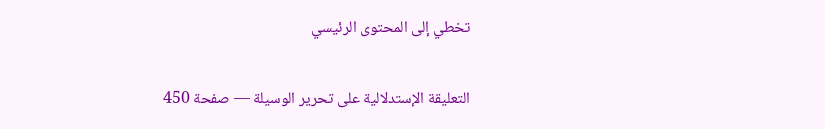تخطي إلى المحتوى الرئيسي

التعليقة الإستدلالية على تحرير الوسيلة — صفحة 450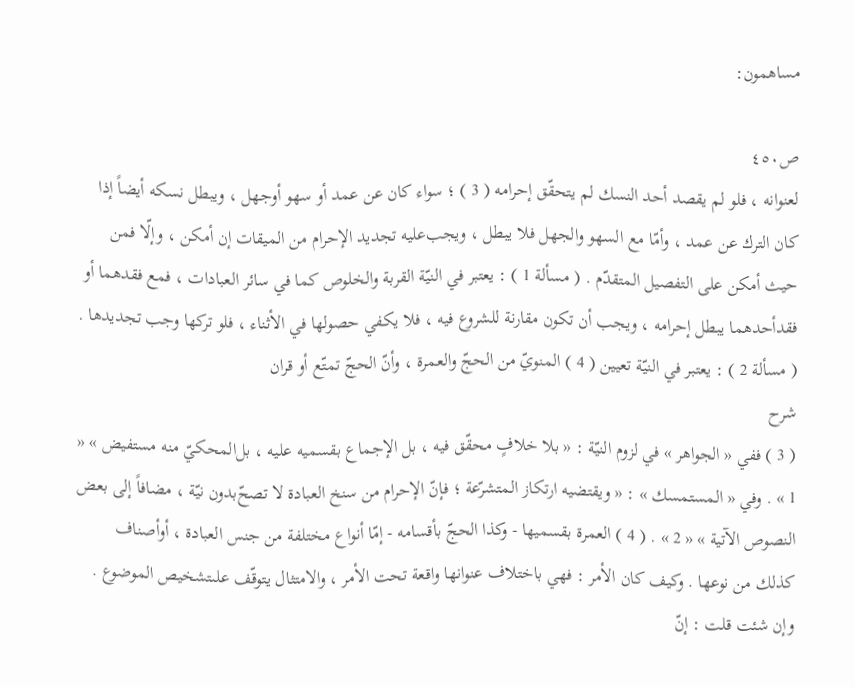مساهمون:

ص٤٥٠
لعنوانه ، فلو لم يقصد أحد النسك لم يتحقّق إحرامه ( 3 ) ؛ سواء كان عن عمد أو سهو أوجهل ، ويبطل نسكه أيضاً إذا كان الترك عن عمد ، وأمّا مع السهو والجهل فلا يبطل ، ويجب‌عليه تجديد الإحرام من الميقات إن أمكن ، وإلّا فمن حيث أمكن على التفصيل المتقدّم . ( مسألة 1 ) : يعتبر في النيّة القربة والخلوص كما في سائر العبادات ، فمع فقدهما أو فقدأحدهما يبطل إحرامه ، ويجب أن تكون مقارنة للشروع فيه ، فلا يكفي حصولها في الأثناء ، فلو تركها وجب تجديدها . ( مسألة 2 ) : يعتبر في النيّة تعيين ( 4 ) المنويّ من الحجّ والعمرة ، وأنّ الحجّ تمتّع أو قران
شرح
( 3 ) ففي « الجواهر » في لزوم النيّة : « بلا خلافٍ محقّق فيه ، بل الإجماع بقسميه عليه ، بل‌المحكيّ منه مستفيض » « 1 » . وفي « المستمسك » : « ويقتضيه ارتكاز المتشرّعة ؛ فإنّ الإحرام من سنخ العبادة لا تصح‌ّبدون نيّة ، مضافاً إلى بعض النصوص الآتية » « 2 » . ( 4 ) العمرة بقسميها - وكذا الحجّ بأقسامه - إمّا أنواع مختلفة من جنس العبادة ، أوأصناف كذلك من نوعها . وكيف كان الأمر : فهي باختلاف عنوانها واقعة تحت الأمر ، والامتثال يتوقّف علىتشخيص الموضوع . وإن شئت قلت : إنّ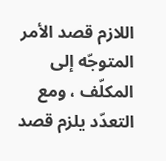اللازم قصد الأمر المتوجّه إلى المكلّف ، ومع التعدّد يلزم قصد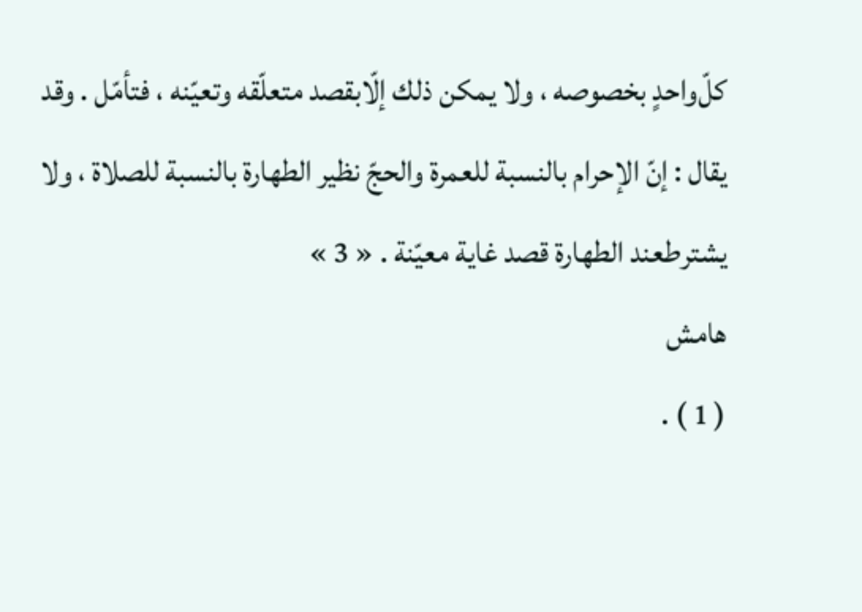كل‌ّواحدٍ بخصوصه ، ولا يمكن ذلك إلّابقصد متعلّقه وتعيّنه ، فتأمّل . وقد يقال : إنّ الإحرام بالنسبة للعمرة والحجّ نظير الطهارة بالنسبة للصلاة ، ولا يشترطعند الطهارة قصد غاية معيّنة . « 3 »
هامش
( 1 ) .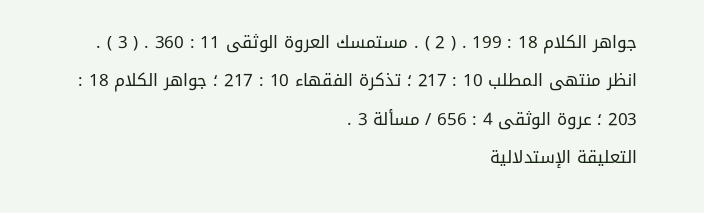جواهر الكلام 18 : 199 . ( 2 ) . مستمسك العروة الوثقى 11 : 360 . ( 3 ) . انظر منتهى المطلب 10 : 217 ؛ تذكرة الفقهاء 10 : 217 ؛ جواهر الكلام 18 : 203 ؛ عروة الوثقى 4 : 656 / مسألة 3 .
التعليقة الإستدلالية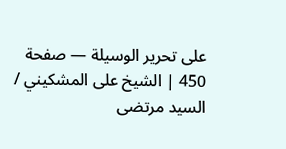على تحرير الوسيلة — صفحة 450 | الشيخ على المشكيني / السيد مرتضى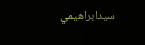سيدابراهيمي